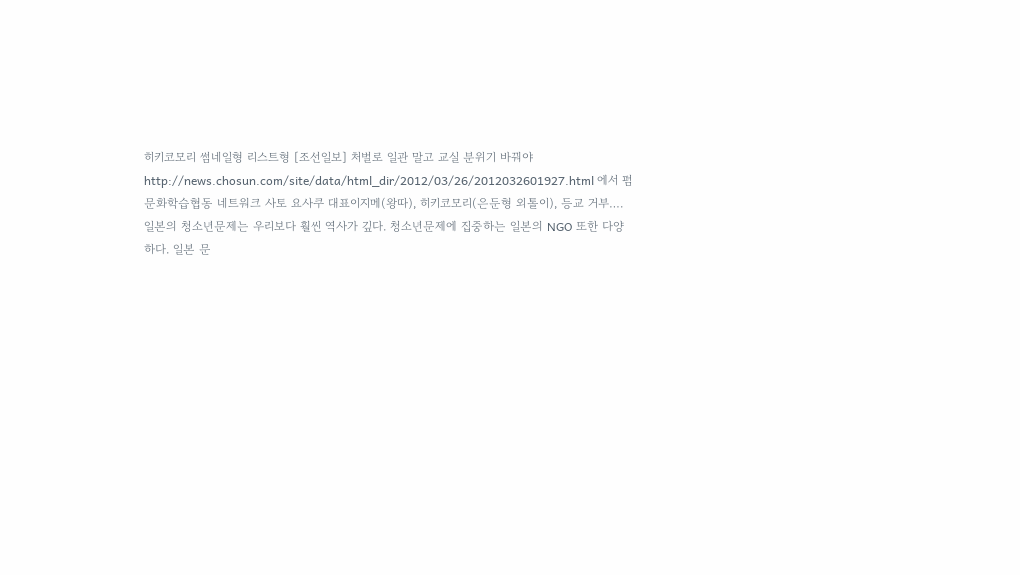히키코모리 썸네일형 리스트형 [조선일보] 처벌로 일관 말고 교실 분위기 바꿔야 http://news.chosun.com/site/data/html_dir/2012/03/26/2012032601927.html 에서 펌 문화학습협동 네트워크 사토 요사쿠 대표이지메(왕따), 히키코모리(은둔형 외톨이), 등교 거부…. 일본의 청소년문제는 우리보다 훨씬 역사가 깊다. 청소년문제에 집중하는 일본의 NGO 또한 다양하다. 일본 문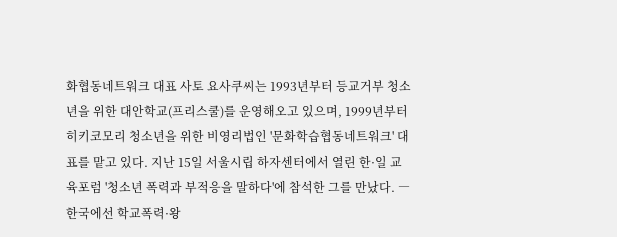화협동네트워크 대표 사토 요사쿠씨는 1993년부터 등교거부 청소년을 위한 대안학교(프리스쿨)를 운영해오고 있으며, 1999년부터 히키코모리 청소년을 위한 비영리법인 '문화학습협동네트워크' 대표를 맡고 있다. 지난 15일 서울시립 하자센터에서 열린 한·일 교육포럼 '청소년 폭력과 부적응을 말하다'에 참석한 그를 만났다. ―한국에선 학교폭력·왕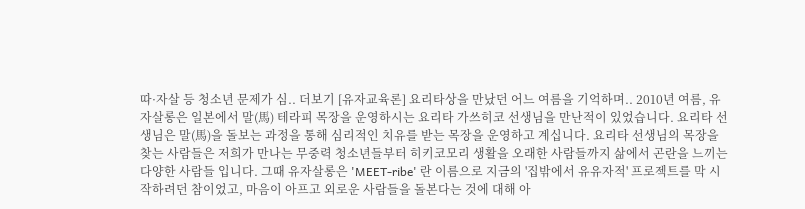따·자살 등 청소년 문제가 심.. 더보기 [유자교육론] 요리타상을 만났던 어느 여름을 기억하며.. 2010년 여름, 유자살롱은 일본에서 말(馬) 테라피 목장을 운영하시는 요리타 가쓰히코 선생님을 만난적이 있었습니다. 요리타 선생님은 말(馬)을 돌보는 과정을 통해 심리적인 치유를 받는 목장을 운영하고 계십니다. 요리타 선생님의 목장을 찾는 사람들은 저희가 만나는 무중력 청소년들부터 히키코모리 생활을 오래한 사람들까지 삶에서 곤란을 느끼는 다양한 사람들 입니다. 그때 유자살롱은 'MEET-ribe' 란 이름으로 지금의 '집밖에서 유유자적' 프로젝트를 막 시작하려던 참이었고, 마음이 아프고 외로운 사람들을 돌본다는 것에 대해 아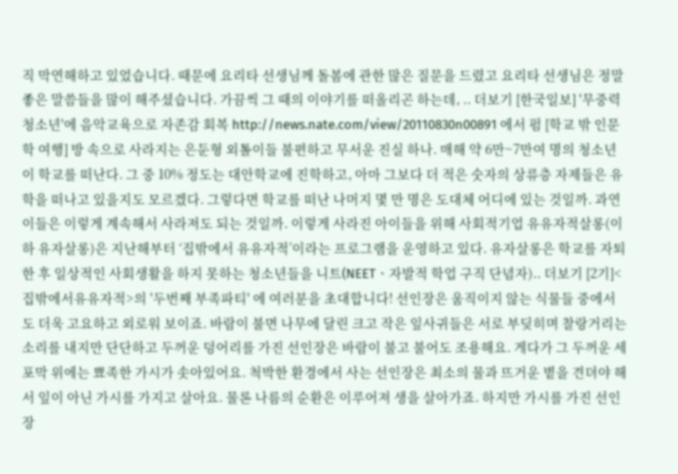직 막연해하고 있었습니다. 때문에 요리타 선생님께 돌봄에 관한 많은 질문을 드렸고 요리타 선생님은 정말 좋은 말씀들을 많이 해주셨습니다. 가끔씩 그 때의 이야기를 떠올리곤 하는데, .. 더보기 [한국일보] '무중력 청소년'에 음악교육으로 자존감 회복 http://news.nate.com/view/20110830n00891 에서 펌 [학교 밖 인문학 여행] 방 속으로 사라지는 은둔형 외톨이들 불편하고 무서운 진실 하나. 매해 약 6만~7만여 명의 청소년이 학교를 떠난다. 그 중 10% 정도는 대안학교에 진학하고, 아마 그보다 더 적은 숫자의 상류층 자제들은 유학을 떠나고 있을지도 모르겠다. 그렇다면 학교를 떠난 나머지 몇 만 명은 도대체 어디에 있는 것일까. 과연 이들은 이렇게 계속해서 사라져도 되는 것일까. 이렇게 사라진 아이들을 위해 사회적기업 유유자적살롱(이하 유자살롱)은 지난해부터 ‘집밖에서 유유자적’이라는 프로그램을 운영하고 있다. 유자살롱은 학교를 자퇴한 후 일상적인 사회생활을 하지 못하는 청소년들을 니트(NEETㆍ자발적 학업 구직 단념자).. 더보기 [2기]<집밖에서유유자적>의 '두번째 부족파티' 에 여러분을 초대합니다! 선인장은 움직이지 않는 식물들 중에서도 더욱 고요하고 외로워 보이죠. 바람이 불면 나무에 달린 크고 작은 잎사귀들은 서로 부딪히며 찰랑거리는 소리를 내지만 단단하고 두꺼운 덩어리를 가진 선인장은 바람이 불고 불어도 조용해요. 게다가 그 두꺼운 세포막 위에는 뾰족한 가시가 솟아있어요. 척박한 환경에서 사는 선인장은 최소의 물과 뜨거운 볕을 견뎌야 해서 잎이 아닌 가시를 가지고 살아요. 물론 나름의 순환은 이루어져 생을 살아가죠. 하지만 가시를 가진 선인장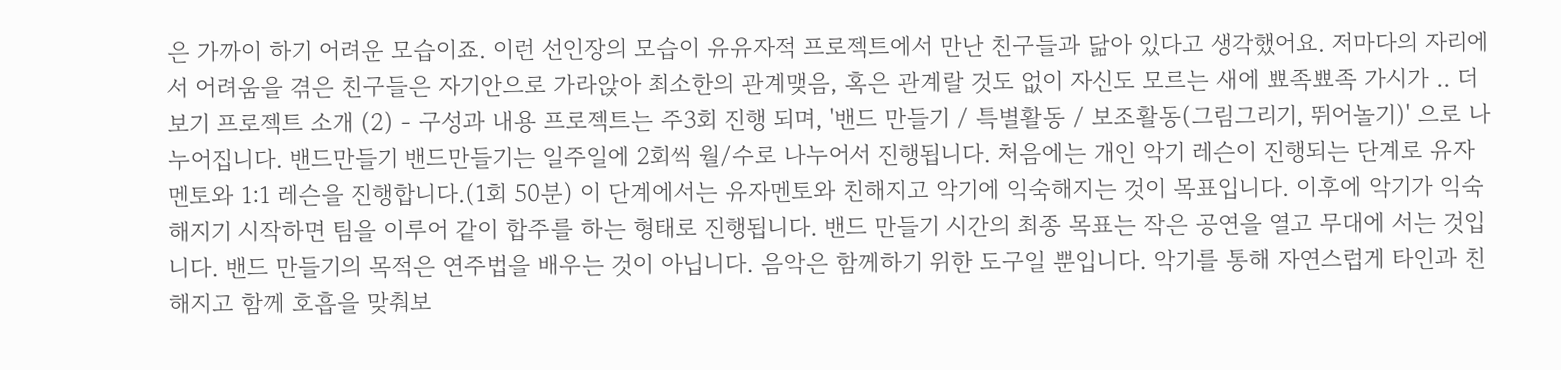은 가까이 하기 어려운 모습이죠. 이런 선인장의 모습이 유유자적 프로젝트에서 만난 친구들과 닮아 있다고 생각했어요. 저마다의 자리에서 어려움을 겪은 친구들은 자기안으로 가라앉아 최소한의 관계맺음, 혹은 관계랄 것도 없이 자신도 모르는 새에 뾰족뾰족 가시가 .. 더보기 프로젝트 소개 (2) - 구성과 내용 프로젝트는 주3회 진행 되며, '밴드 만들기 / 특별활동 / 보조활동(그림그리기, 뛰어놀기)' 으로 나누어집니다. 밴드만들기 밴드만들기는 일주일에 2회씩 월/수로 나누어서 진행됩니다. 처음에는 개인 악기 레슨이 진행되는 단계로 유자멘토와 1:1 레슨을 진행합니다.(1회 50분) 이 단계에서는 유자멘토와 친해지고 악기에 익숙해지는 것이 목표입니다. 이후에 악기가 익숙해지기 시작하면 팀을 이루어 같이 합주를 하는 형태로 진행됩니다. 밴드 만들기 시간의 최종 목표는 작은 공연을 열고 무대에 서는 것입니다. 밴드 만들기의 목적은 연주법을 배우는 것이 아닙니다. 음악은 함께하기 위한 도구일 뿐입니다. 악기를 통해 자연스럽게 타인과 친해지고 함께 호흡을 맞춰보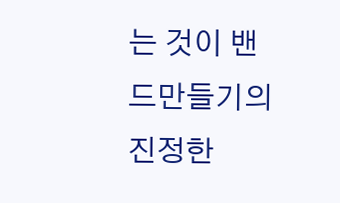는 것이 밴드만들기의 진정한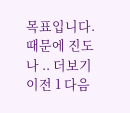목표입니다. 때문에 진도나 .. 더보기 이전 1 다음